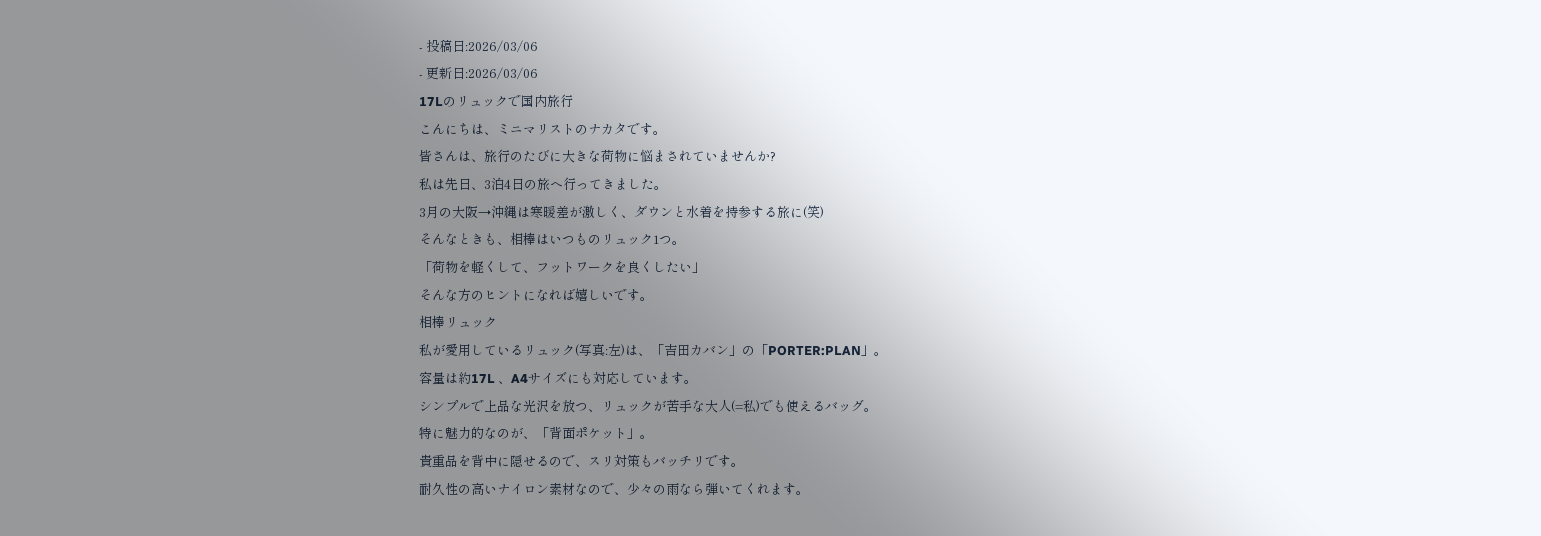- 投稿日:2026/03/06
- 更新日:2026/03/06
17Lのリュックで国内旅行
こんにちは、ミニマリストのナカタです。
皆さんは、旅行のたびに大きな荷物に悩まされていませんか?
私は先日、3泊4日の旅へ行ってきました。
3月の大阪→沖縄は寒暖差が激しく、ダウンと水着を持参する旅に(笑)
そんなときも、相棒はいつものリュック1つ。
「荷物を軽くして、フットワークを良くしたい」
そんな方のヒントになれば嬉しいです。
相棒リュック
私が愛用しているリュック(写真:左)は、「吉田カバン」の「PORTER:PLAN」。
容量は約17L 、A4サイズにも対応しています。
シンプルで上品な光沢を放つ、リュックが苦手な大人(=私)でも使えるバッグ。
特に魅力的なのが、「背面ポケット」。
貴重品を背中に隠せるので、スリ対策もバッチリです。
耐久性の高いナイロン素材なので、少々の雨なら弾いてくれます。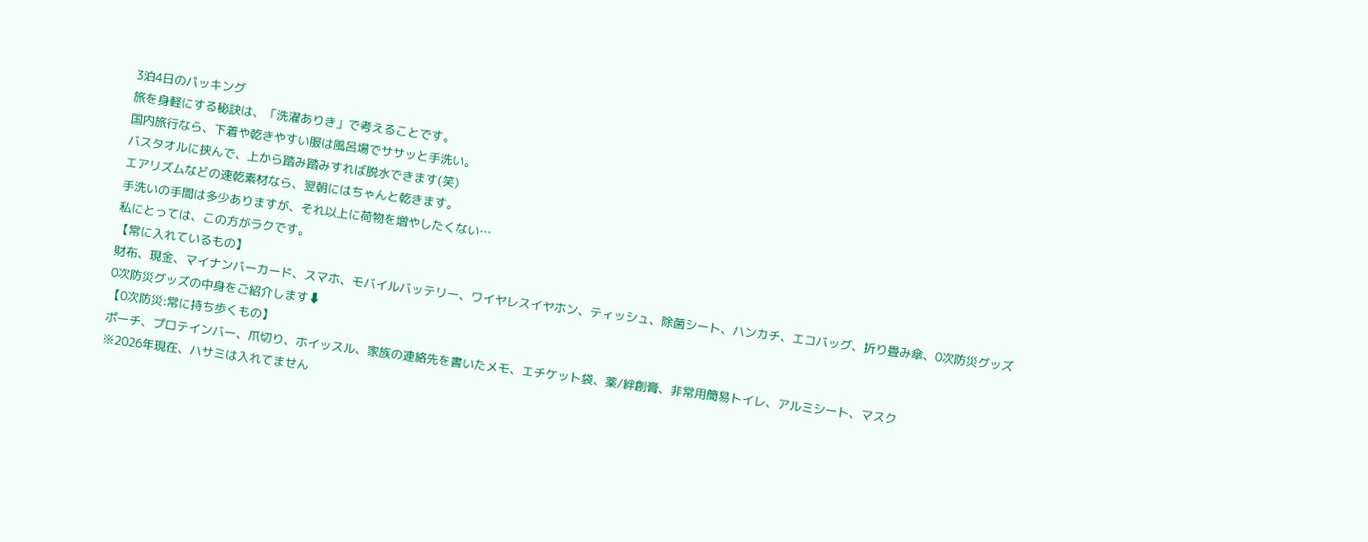3泊4日のパッキング
旅を身軽にする秘訣は、「洗濯ありき」で考えることです。
国内旅行なら、下着や乾きやすい服は風呂場でササッと手洗い。
バスタオルに挟んで、上から踏み踏みすれば脱水できます(笑)
エアリズムなどの速乾素材なら、翌朝にはちゃんと乾きます。
手洗いの手間は多少ありますが、それ以上に荷物を増やしたくない…
私にとっては、この方がラクです。
【常に入れているもの】
財布、現金、マイナンバーカード、スマホ、モバイルバッテリー、ワイヤレスイヤホン、ティッシュ、除菌シート、ハンカチ、エコバッグ、折り畳み傘、0次防災グッズ
0次防災グッズの中身をご紹介します⬇
【0次防災:常に持ち歩くもの】
ポーチ、プロテインバー、爪切り、ホイッスル、家族の連絡先を書いたメモ、エチケット袋、薬/絆創膏、非常用簡易トイレ、アルミシート、マスク
※2026年現在、ハサミは入れてません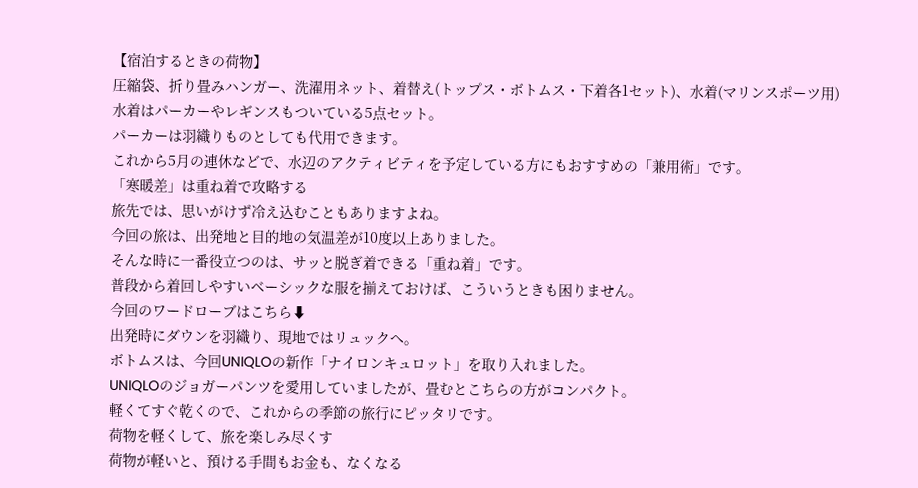【宿泊するときの荷物】
圧縮袋、折り畳みハンガー、洗濯用ネット、着替え(トップス・ボトムス・下着各1セット)、水着(マリンスポーツ用)
水着はパーカーやレギンスもついている5点セット。
パーカーは羽織りものとしても代用できます。
これから5月の連休などで、水辺のアクティビティを予定している方にもおすすめの「兼用術」です。
「寒暖差」は重ね着で攻略する
旅先では、思いがけず冷え込むこともありますよね。
今回の旅は、出発地と目的地の気温差が10度以上ありました。
そんな時に一番役立つのは、サッと脱ぎ着できる「重ね着」です。
普段から着回しやすいベーシックな服を揃えておけば、こういうときも困りません。
今回のワードローブはこちら⬇
出発時にダウンを羽織り、現地ではリュックへ。
ボトムスは、今回UNIQLOの新作「ナイロンキュロット」を取り入れました。
UNIQLOのジョガーパンツを愛用していましたが、畳むとこちらの方がコンパクト。
軽くてすぐ乾くので、これからの季節の旅行にピッタリです。
荷物を軽くして、旅を楽しみ尽くす
荷物が軽いと、預ける手間もお金も、なくなる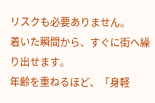リスクも必要ありません。
着いた瞬間から、すぐに街へ繰り出せます。
年齢を重ねるほど、「身軽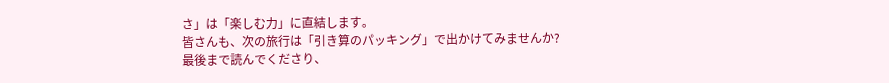さ」は「楽しむ力」に直結します。
皆さんも、次の旅行は「引き算のパッキング」で出かけてみませんか?
最後まで読んでくださり、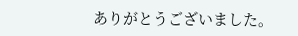ありがとうございました。